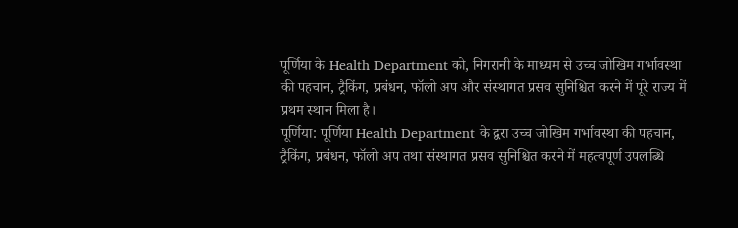पूर्णिया के Health Department को, निगरानी के माध्यम से उच्च जोखिम गर्भावस्था की पहचान, ट्रैकिंग, प्रबंधन, फॉलो अप और संस्थागत प्रसव सुनिश्चित करने में पूरे राज्य में प्रथम स्थान मिला है।
पूर्णिया: पूर्णिया Health Department के द्वरा उच्च जोखिम गर्भावस्था की पहचान, ट्रैकिंग, प्रबंधन, फॉलो अप तथा संस्थागत प्रसव सुनिश्चित करने में महत्वपूर्ण उपलब्धि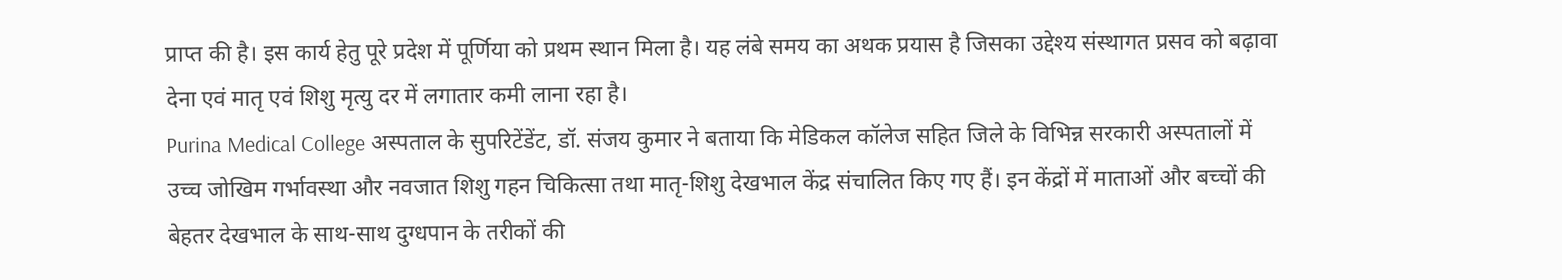प्राप्त की है। इस कार्य हेतु पूरे प्रदेश में पूर्णिया को प्रथम स्थान मिला है। यह लंबे समय का अथक प्रयास है जिसका उद्देश्य संस्थागत प्रसव को बढ़ावा देना एवं मातृ एवं शिशु मृत्यु दर में लगातार कमी लाना रहा है।
Purina Medical College अस्पताल के सुपरिटेंडेंट, डॉ. संजय कुमार ने बताया कि मेडिकल कॉलेज सहित जिले के विभिन्न सरकारी अस्पतालों में उच्च जोखिम गर्भावस्था और नवजात शिशु गहन चिकित्सा तथा मातृ-शिशु देखभाल केंद्र संचालित किए गए हैं। इन केंद्रों में माताओं और बच्चों की बेहतर देखभाल के साथ-साथ दुग्धपान के तरीकों की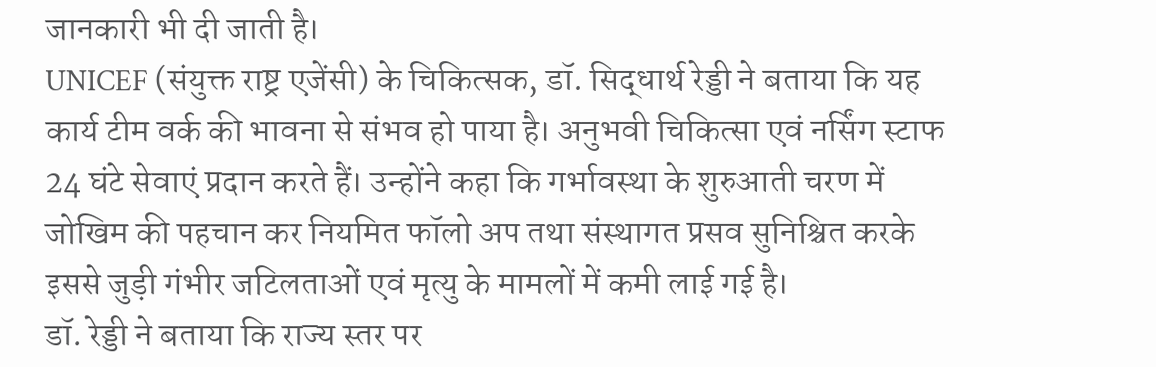जानकारी भी दी जाती है।
UNICEF (संयुक्त राष्ट्र एजेंसी) के चिकित्सक, डॉ. सिद्धार्थ रेड्डी ने बताया कि यह कार्य टीम वर्क की भावना से संभव हो पाया है। अनुभवी चिकित्सा एवं नर्सिंग स्टाफ 24 घंटे सेवाएं प्रदान करते हैं। उन्होंने कहा कि गर्भावस्था के शुरुआती चरण में जोखिम की पहचान कर नियमित फॉलो अप तथा संस्थागत प्रसव सुनिश्चित करके इससे जुड़ी गंभीर जटिलताओं एवं मृत्यु के मामलों में कमी लाई गई है।
डॉ. रेड्डी ने बताया कि राज्य स्तर पर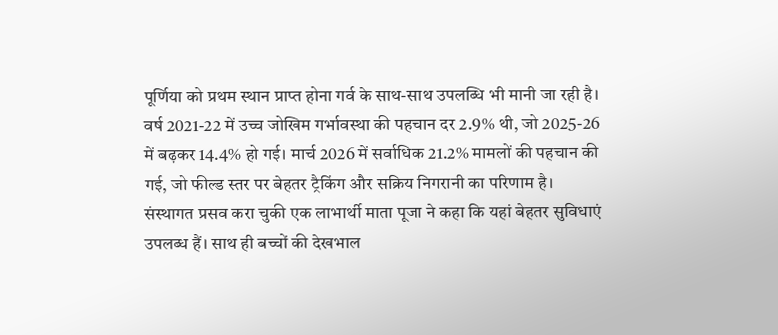पूर्णिया को प्रथम स्थान प्राप्त होना गर्व के साथ-साथ उपलब्धि भी मानी जा रही है। वर्ष 2021-22 में उच्च जोखिम गर्भावस्था की पहचान दर 2.9% थी, जो 2025-26 में बढ़कर 14.4% हो गई। मार्च 2026 में सर्वाधिक 21.2% मामलों की पहचान की गई, जो फील्ड स्तर पर बेहतर ट्रैकिंग और सक्रिय निगरानी का परिणाम है।
संस्थागत प्रसव करा चुकी एक लाभार्थी माता पूजा ने कहा कि यहां बेहतर सुविधाएं उपलब्ध हैं। साथ ही बच्चों की देखभाल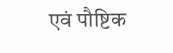एवं पौष्टिक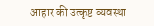आहार की उत्कृष्ट व्यवस्था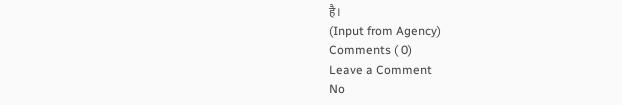है।
(Input from Agency)
Comments ( 0)
Leave a Comment
No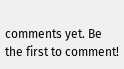comments yet. Be the first to comment!